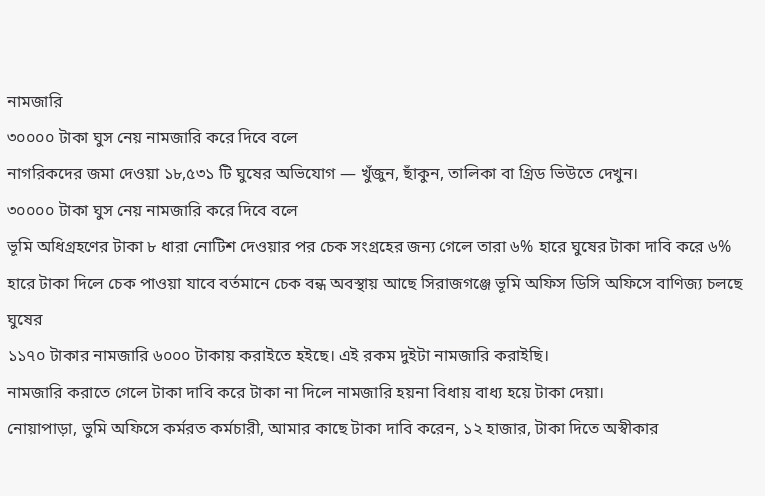নামজারি
৩০০০০ টাকা ঘুস নেয় নামজারি করে দিবে বলে
নাগরিকদের জমা দেওয়া ১৮,৫৩১ টি ঘুষের অভিযোগ — খুঁজুন, ছাঁকুন, তালিকা বা গ্রিড ভিউতে দেখুন।
৩০০০০ টাকা ঘুস নেয় নামজারি করে দিবে বলে
ভূমি অধিগ্রহণের টাকা ৮ ধারা নোটিশ দেওয়ার পর চেক সংগ্রহের জন্য গেলে তারা ৬% হারে ঘুষের টাকা দাবি করে ৬% হারে টাকা দিলে চেক পাওয়া যাবে বর্তমানে চেক বন্ধ অবস্থায় আছে সিরাজগঞ্জে ভূমি অফিস ডিসি অফিসে বাণিজ্য চলছে ঘুষের
১১৭০ টাকার নামজারি ৬০০০ টাকায় করাইতে হইছে। এই রকম দুইটা নামজারি করাইছি।
নামজারি করাতে গেলে টাকা দাবি করে টাকা না দিলে নামজারি হয়না বিধায় বাধ্য হয়ে টাকা দেয়া।
নোয়াপাড়া, ভুমি অফিসে কর্মরত কর্মচারী, আমার কাছে টাকা দাবি করেন, ১২ হাজার, টাকা দিতে অস্বীকার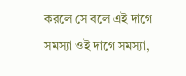করলে সে বলে এই দাগে সমস্যা ওই দাগে সমস্যা,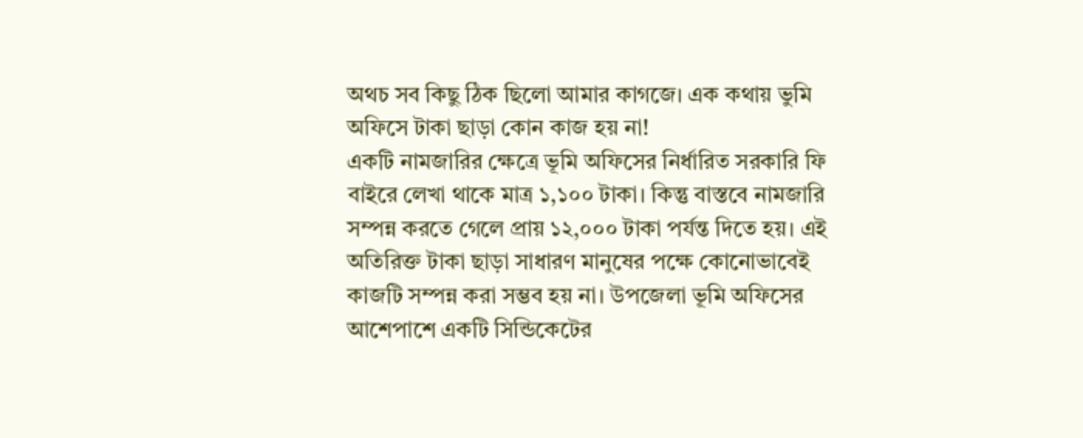অথচ সব কিছু ঠিক ছিলো আমার কাগজে। এক কথায় ভুমি অফিসে টাকা ছাড়া কোন কাজ হয় না!
একটি নামজারির ক্ষেত্রে ভূমি অফিসের নির্ধারিত সরকারি ফি বাইরে লেখা থাকে মাত্র ১,১০০ টাকা। কিন্তু বাস্তবে নামজারি সম্পন্ন করতে গেলে প্রায় ১২,০০০ টাকা পর্যন্ত দিতে হয়। এই অতিরিক্ত টাকা ছাড়া সাধারণ মানুষের পক্ষে কোনোভাবেই কাজটি সম্পন্ন করা সম্ভব হয় না। উপজেলা ভূমি অফিসের আশেপাশে একটি সিন্ডিকেটের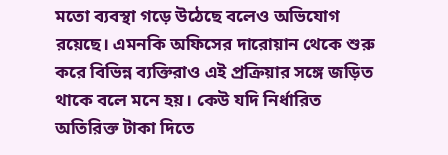মতো ব্যবস্থা গড়ে উঠেছে বলেও অভিযোগ রয়েছে। এমনকি অফিসের দারোয়ান থেকে শুরু করে বিভিন্ন ব্যক্তিরাও এই প্রক্রিয়ার সঙ্গে জড়িত থাকে বলে মনে হয়। কেউ যদি নির্ধারিত অতিরিক্ত টাকা দিতে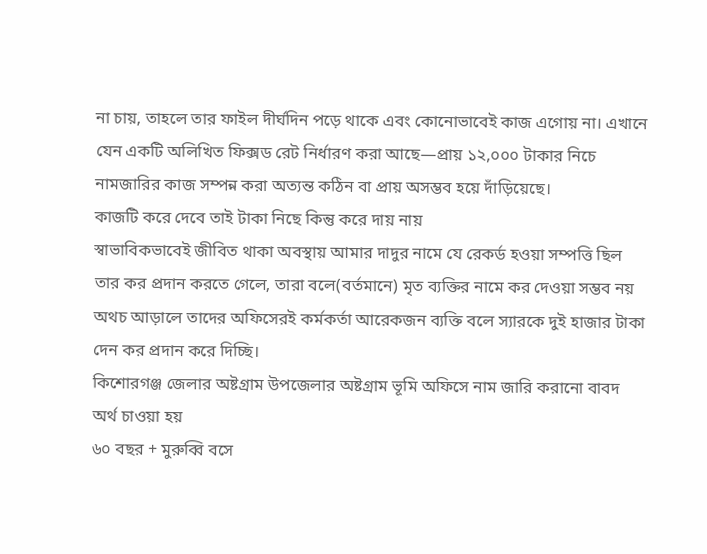না চায়, তাহলে তার ফাইল দীর্ঘদিন পড়ে থাকে এবং কোনোভাবেই কাজ এগোয় না। এখানে যেন একটি অলিখিত ফিক্সড রেট নির্ধারণ করা আছে—প্রায় ১২,০০০ টাকার নিচে নামজারির কাজ সম্পন্ন করা অত্যন্ত কঠিন বা প্রায় অসম্ভব হয়ে দাঁড়িয়েছে।
কাজটি করে দেবে তাই টাকা নিছে কিন্তু করে দায় নায়
স্বাভাবিকভাবেই জীবিত থাকা অবস্থায় আমার দাদুর নামে যে রেকর্ড হওয়া সম্পত্তি ছিল তার কর প্রদান করতে গেলে, তারা বলে(বর্তমানে) মৃত ব্যক্তির নামে কর দেওয়া সম্ভব নয় অথচ আড়ালে তাদের অফিসেরই কর্মকর্তা আরেকজন ব্যক্তি বলে স্যারকে দুই হাজার টাকা দেন কর প্রদান করে দিচ্ছি।
কিশোরগঞ্জ জেলার অষ্টগ্রাম উপজেলার অষ্টগ্রাম ভূমি অফিসে নাম জারি করানো বাবদ অর্থ চাওয়া হয়
৬০ বছর + মুরুব্বি বসে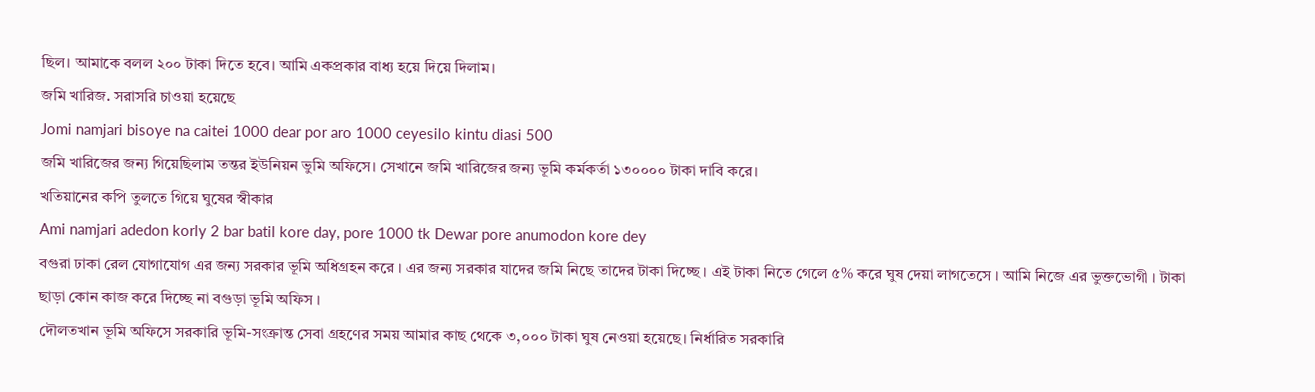ছিল। আমাকে বলল ২০০ টাকা দিতে হবে। আমি একপ্রকার বাধ্য হয়ে দিয়ে দিলাম।
জমি খারিজ. সরাসরি চাওয়া হয়েছে
Jomi namjari bisoye na caitei 1000 dear por aro 1000 ceyesilo kintu diasi 500
জমি খারিজের জন্য গিয়েছিলাম তন্তর ইউনিয়ন ভুমি অফিসে। সেখানে জমি খারিজের জন্য ভূমি কর্মকর্তা ১৩০০০০ টাকা দাবি করে।
খতিয়ানের কপি তুলতে গিয়ে ঘুষের স্বীকার
Ami namjari adedon korly 2 bar batil kore day, pore 1000 tk Dewar pore anumodon kore dey
বগুরা ঢাকা রেল যোগাযোগ এর জন্য সরকার ভূমি অধিগ্রহন করে । এর জন্য সরকার যাদের জমি নিছে তাদের টাকা দিচ্ছে । এই টাকা নিতে গেলে ৫% করে ঘুষ দেয়া লাগতেসে । আমি নিজে এর ভুক্তভোগী । টাকা ছাড়া কোন কাজ করে দিচ্ছে না বগুড়া ভূমি অফিস ।
দৌলতখান ভূমি অফিসে সরকারি ভূমি-সংক্রান্ত সেবা গ্রহণের সময় আমার কাছ থেকে ৩,০০০ টাকা ঘুষ নেওয়া হয়েছে। নির্ধারিত সরকারি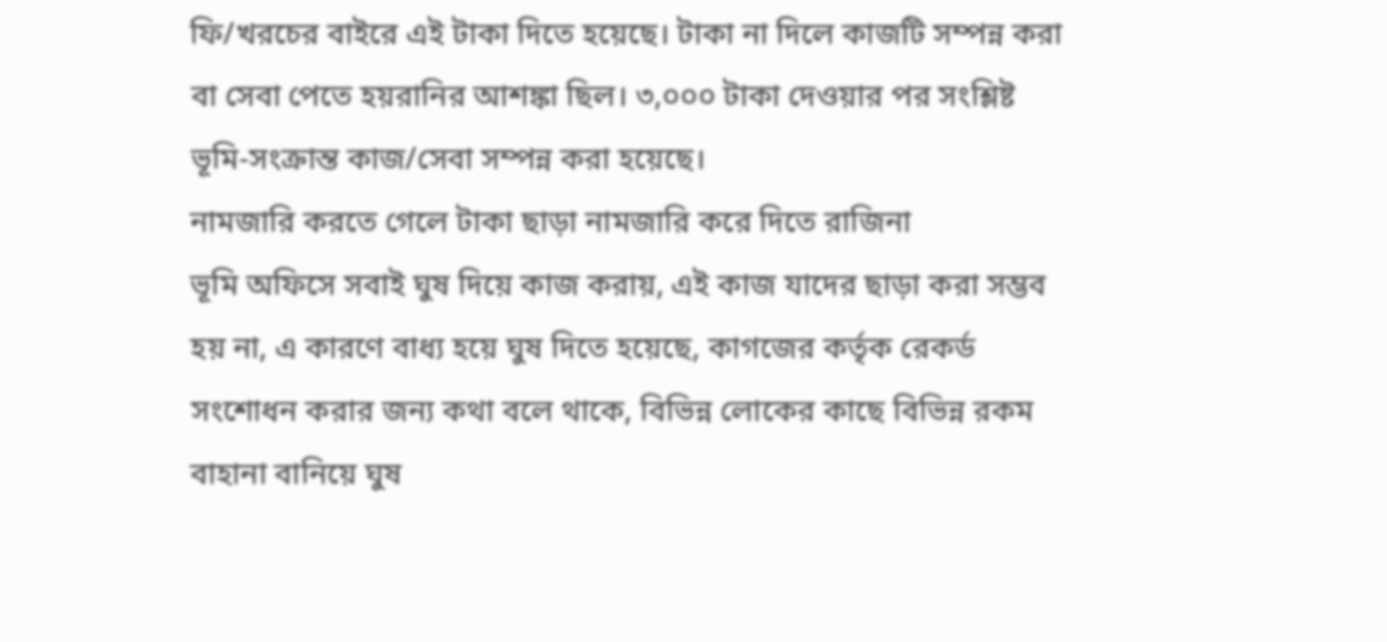ফি/খরচের বাইরে এই টাকা দিতে হয়েছে। টাকা না দিলে কাজটি সম্পন্ন করা বা সেবা পেতে হয়রানির আশঙ্কা ছিল। ৩,০০০ টাকা দেওয়ার পর সংশ্লিষ্ট ভূমি-সংক্রান্ত কাজ/সেবা সম্পন্ন করা হয়েছে।
নামজারি করতে গেলে টাকা ছাড়া নামজারি করে দিতে রাজিনা
ভূমি অফিসে সবাই ঘুষ দিয়ে কাজ করায়, এই কাজ যাদের ছাড়া করা সম্ভব হয় না, এ কারণে বাধ্য হয়ে ঘুষ দিতে হয়েছে, কাগজের কর্তৃক রেকর্ড সংশোধন করার জন্য কথা বলে থাকে, বিভিন্ন লোকের কাছে বিভিন্ন রকম বাহানা বানিয়ে ঘুষ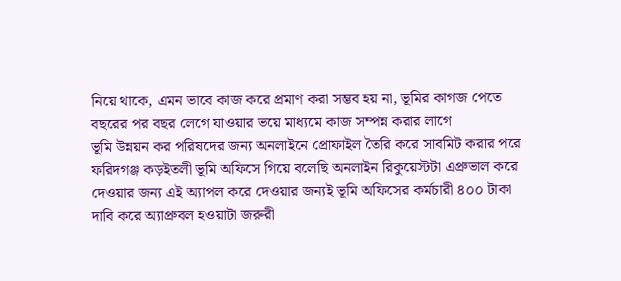নিয়ে থাকে, এমন ভাবে কাজ করে প্রমাণ করা সম্ভব হয় না, ভূমির কাগজ পেতে বছরের পর বছর লেগে যাওয়ার ভয়ে মাধ্যমে কাজ সম্পন্ন করার লাগে
ভূমি উন্নয়ন কর পরিষদের জন্য অনলাইনে প্রোফাইল তৈরি করে সাবমিট করার পরে ফরিদগঞ্জ কড়ইতলী ভূমি অফিসে গিয়ে বলেছি অনলাইন রিকুয়েস্টটা এপ্রুভাল করে দেওয়ার জন্য এই অ্যাপল করে দেওয়ার জন্যই ভূমি অফিসের কর্মচারী ৪০০ টাকা দাবি করে অ্যাপ্রুবল হওয়াটা জরুরী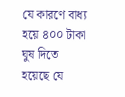যে কারণে বাধ্য হয়ে ৪০০ টাকা ঘুষ দিতে হয়েছে যে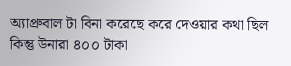অ্যাপ্রুবাল টা বিনা করেছে করে দেওয়ার কথা ছিল কিন্তু উনারা ৪০০ টাকা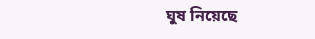ঘুষ নিয়েছে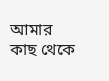আমার কাছ থেকে